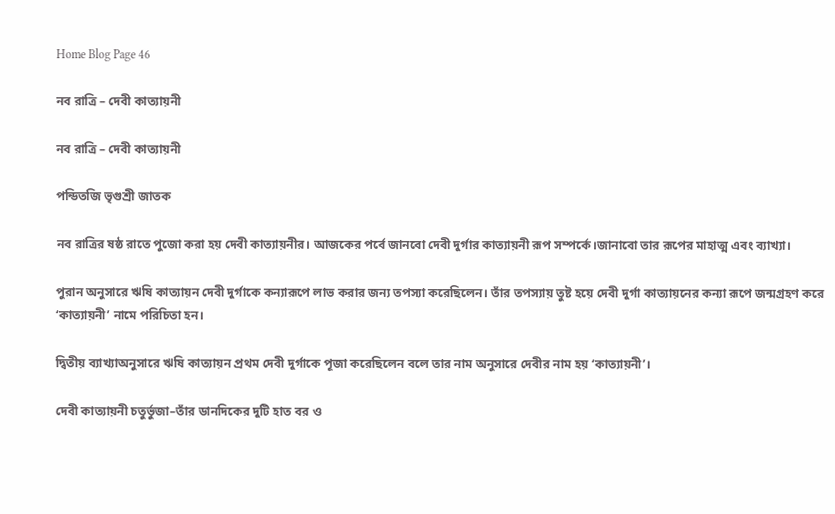Home Blog Page 46

নব রাত্রি – দেবী কাত্যায়নী

নব রাত্রি – দেবী কাত্যায়নী

পন্ডিতজি ভৃগুশ্রী জাতক

নব রাত্রির ষষ্ঠ রাতে পুজো করা হয় দেবী কাত্যায়নীর। আজকের পর্বে জানবো দেবী দুর্গার কাত্যায়নী রূপ সম্পর্কে।জানাবো তার রূপের মাহাত্ম এবং ব্যাখ্যা।

পুরান অনুসারে ঋষি কাত্যায়ন দেবী দুর্গাকে কন্যারূপে লাভ করার জন্য তপস্যা করেছিলেন। তাঁর তপস্যায় তুষ্ট হয়ে দেবী দুর্গা কাত্যায়নের কন্যা রূপে জন্মগ্রহণ করে ‘কাত্যায়নী’ নামে পরিচিতা হন।

দ্বিতীয় ব্যাখ্যাঅনুসারে ঋষি কাত্যায়ন প্রথম দেবী দুর্গাকে পূজা করেছিলেন বলে তার নাম অনুসারে দেবীর নাম হয় ‘কাত্যায়নী’।

দেবী কাত্যায়নী চতুর্ভুজা–তাঁর ডানদিকের দুটি হাত বর ও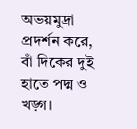অভয়মুদ্রা প্রদর্শন করে, বাঁ দিকের দুই হাতে পদ্ম ও খড়্গ।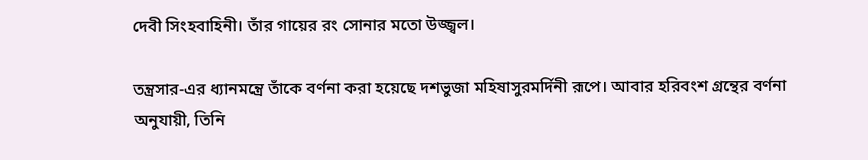দেবী সিংহবাহিনী। তাঁর গায়ের রং সোনার মতো উজ্জ্বল।

তন্ত্রসার-এর ধ্যানমন্ত্রে তাঁকে বর্ণনা করা হয়েছে দশভুজা মহিষাসুরমর্দিনী রূপে। আবার হরিবংশ গ্রন্থের বর্ণনা অনুযায়ী, তিনি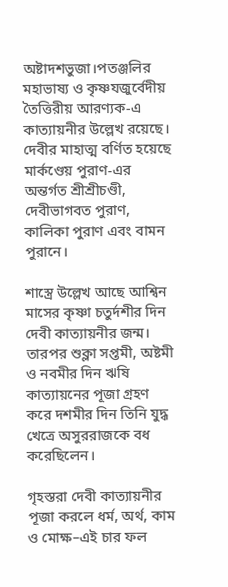অষ্টাদশভুজা।পতঞ্জলির মহাভাষ্য ও কৃষ্ণযজুর্বেদীয় তৈত্তিরীয় আরণ্যক-এ কাত্যায়নীর উল্লেখ রয়েছে। দেবীর মাহাত্ম বর্ণিত হয়েছে মার্কণ্ডেয় পুরাণ-এর অন্তর্গত শ্রীশ্রীচণ্ডী, দেবীভাগবত পুরাণ, কালিকা পুরাণ এবং বামন পুরানে।

শাস্ত্রে উল্লেখ আছে আশ্বিন মাসের কৃষ্ণা চতুর্দশীর দিন দেবী কাত্যায়নীর জন্ম। তারপর শুক্লা সপ্তমী, অষ্টমী ও নবমীর দিন ঋষি কাত্যায়নের পূজা গ্রহণ করে দশমীর দিন তিনি যুদ্ধ খেত্রে অসুররাজকে বধ করেছিলেন।

গৃহস্তরা দেবী কাত্যায়নীর পূজা করলে ধর্ম, অর্থ, কাম ও মোক্ষ–এই চার ফল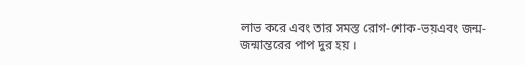লাভ করে এবং তার সমস্ত রোগ-শোক-ভয়এবং জন্ম-জন্মান্তরের পাপ দুর হয় ।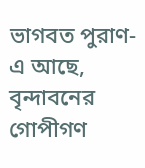ভাগবত পুরাণ-এ আছে, বৃন্দাবনের গোপীগণ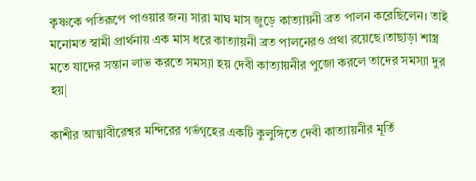কৃষ্ণকে পতিরূপে পাওয়ার জন্য সারা মাঘ মাস জুড়ে কাত্যায়নী ব্রত পালন করেছিলেন। তাই মনোমত স্বামী প্রার্থনায় এক মাস ধরে কাত্যায়নী ব্রত পালনেরও প্রথা রয়েছে।তাছাড়া শাস্ত্র মতে যাদের সন্তান লাভ করতে সমস্যা হয় দেবী কাত্যায়নীর পুজো করলে তাদের সমস্যা দুর হয়|

কাশীর আত্মাবীরেশ্বর মন্দিরের গর্ভগৃহের একটি কুলুঙ্গিতে দেবী কাত্যায়নীর মূর্তি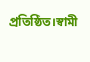প্রতিষ্ঠিত।স্বামী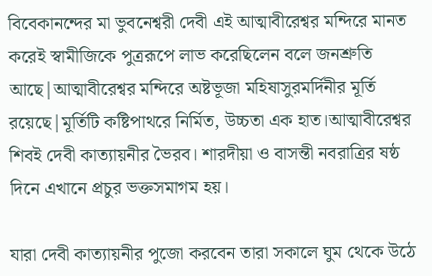বিবেকানন্দের মা ভুবনেশ্বরী দেবী এই আত্মাবীরেশ্বর মন্দিরে মানত করেই স্বামীজিকে পুত্ররূপে লাভ করেছিলেন বলে জনশ্রুতি আছে|আত্মাবীরেশ্বর মন্দিরে অষ্টভূজা মহিষাসুরমর্দিনীর মূর্তি রয়েছে|মূর্তিটি কষ্টিপাথরে নির্মিত, উচ্চতা এক হাত।আত্মাবীরেশ্বর শিবই দেবী কাত্যায়নীর ভৈরব। শারদীয়া ও বাসন্তী নবরাত্রির ষষ্ঠ দিনে এখানে প্রচুর ভক্তসমাগম হয়।

যারা দেবী কাত্যায়নীর পুজো করবেন তারা সকালে ঘুম থেকে উঠে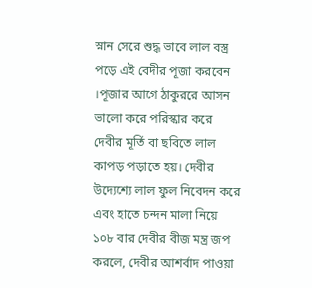স্নান সেরে শুদ্ধ ভাবে লাল বস্ত্র পড়ে এই বেদীর পূজা করবেন ।পূজার আগে ঠাকুররে আসন ভালো করে পরিস্কার করে দেবীর মূর্তি বা ছবিতে লাল কাপড় পড়াতে হয়। দেবীর উদ্যেশ্যে লাল ফুল নিবেদন করে এবং হাতে চন্দন মালা নিয়ে ১০৮ বার দেবীর বীজ মন্ত্র জপ করলে, দেবীর আশর্বাদ পাওয়া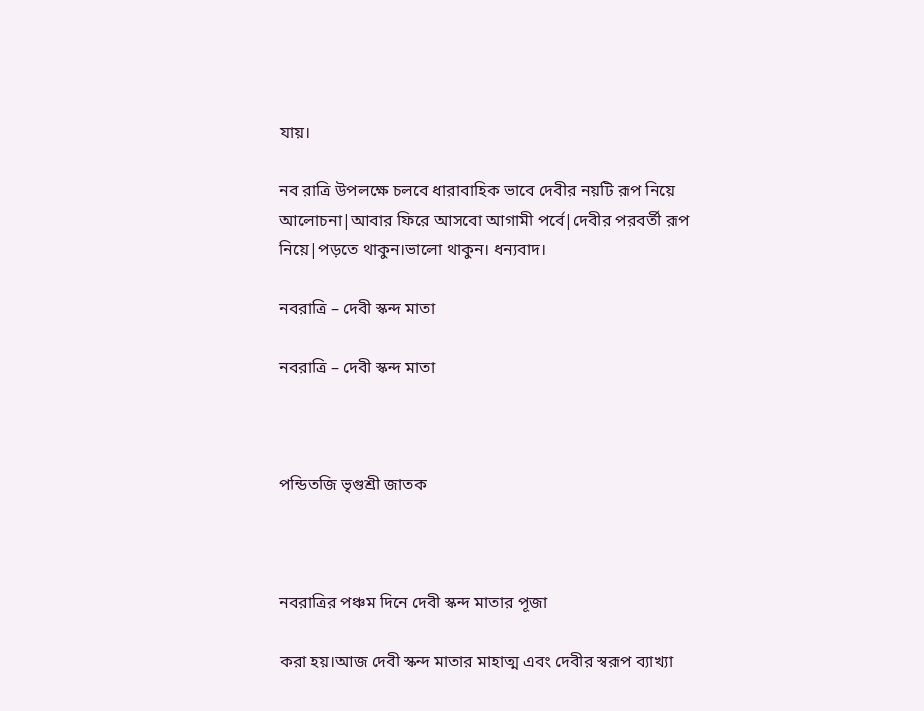যায়।

নব রাত্রি উপলক্ষে চলবে ধারাবাহিক ভাবে দেবীর নয়টি রূপ নিয়ে আলোচনা|আবার ফিরে আসবো আগামী পর্বে|দেবীর পরবর্তী রূপ নিয়ে|পড়তে থাকুন।ভালো থাকুন। ধন্যবাদ।

নবরাত্রি – দেবী স্কন্দ মাতা

নবরাত্রি – দেবী স্কন্দ মাতা



পন্ডিতজি ভৃগুশ্রী জাতক



নবরাত্রির পঞ্চম দিনে দেবী স্কন্দ মাতার পূজা

করা হয়।আজ দেবী স্কন্দ মাতার মাহাত্ম এবং দেবীর স্বরূপ ব্যাখ্যা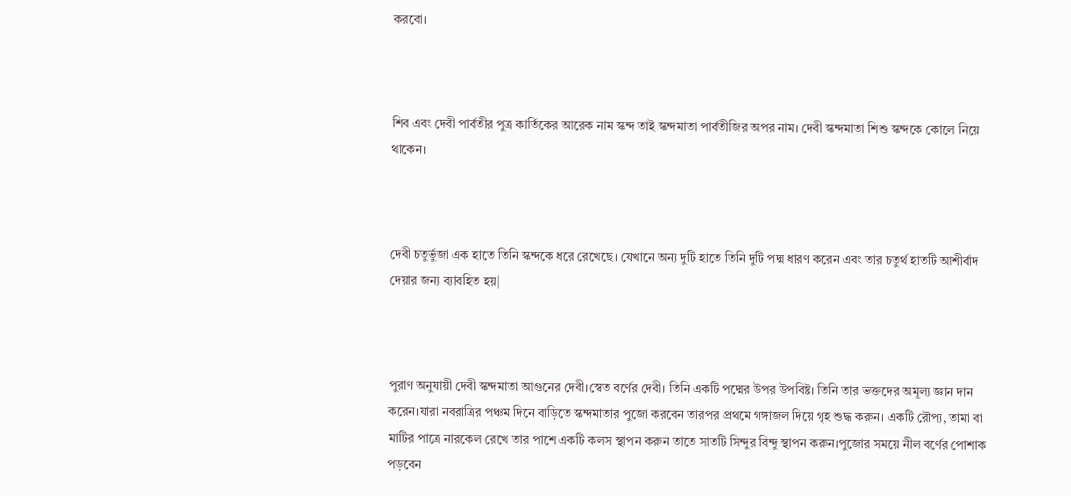করবো।



শিব এবং দেবী পার্বতীর পুত্র কার্তিকের আরেক নাম স্কন্দ তাই স্কন্দমাতা পার্বতীজির অপর নাম। দেবী স্কন্দমাতা শিশু স্কন্দকে কোলে নিয়ে থাকেন।



দেবী চতুর্ভুজা এক হাতে তিনি স্কন্দকে ধরে রেখেছে। যেখানে অন্য দুটি হাতে তিনি দুটি পদ্ম ধারণ করেন এবং তার চতুর্থ হাতটি আশীর্বাদ দেয়ার জন্য ব্যাবহিত হয়|



পুরাণ অনুযায়ী দেবী স্কন্দমাতা আগুনের দেবী।স্বেত বর্ণের দেবী। তিনি একটি পদ্মের উপর উপবিষ্ট। তিনি তার ভক্তদের অমূল্য জ্ঞান দান করেন।যারা নবরাত্রির পঞ্চম দিনে বাড়িতে স্কন্দমাতার পুজো করবেন তারপর প্রথমে গঙ্গাজল দিয়ে গৃহ শুদ্ধ করুন। একটি রৌপ্য, তামা বা মাটির পাত্রে নারকেল রেখে তার পাশে একটি কলস স্থাপন করুন তাতে সাতটি সিন্দুর বিন্দু স্থাপন করুন।পুজোর সময়ে নীল বর্ণের পোশাক পড়বেন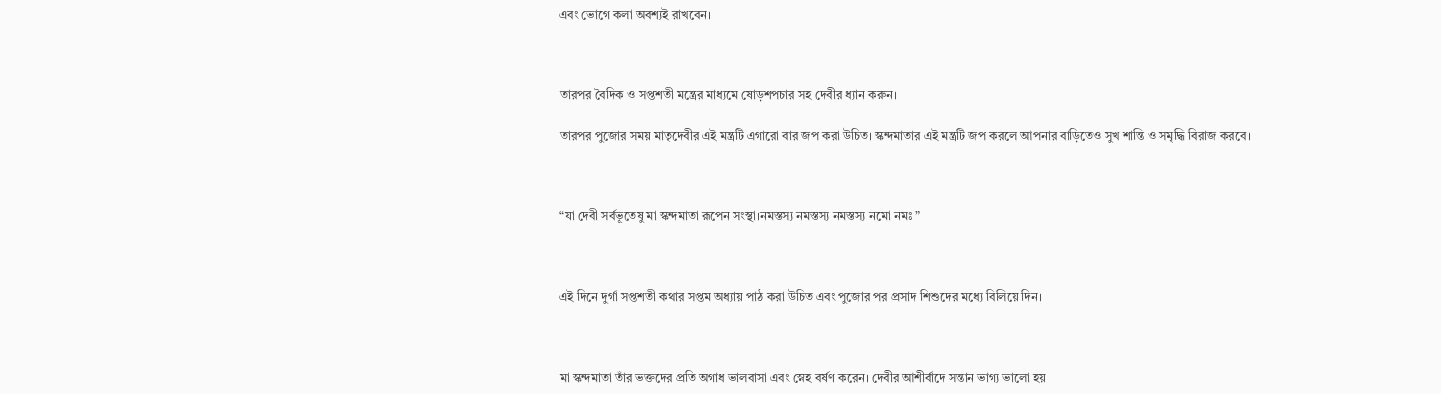এবং ভোগে কলা অবশ্যই রাখবেন।



তারপর বৈদিক ও সপ্তশতী মন্ত্রের মাধ্যমে ষোড়শপচার সহ দেবীর ধ্যান করুন।

তারপর পুজোর সময় মাতৃদেবীর এই মন্ত্রটি এগারো বার জপ করা উচিত। স্কন্দমাতার এই মন্ত্রটি জপ করলে আপনার বাড়িতেও সুখ শান্তি ও সমৃদ্ধি বিরাজ করবে।



“যা দেবী সর্বভূতেষু মা স্কন্দমাতা রূপেন সংস্থা।নমস্তস্য নমস্তস্য নমস্তস্য নমো নমঃ ”



এই দিনে দুর্গা সপ্তশতী কথার সপ্তম অধ্যায় পাঠ করা উচিত এবং পুজোর পর প্রসাদ শিশুদের মধ্যে বিলিয়ে দিন।



মা স্কন্দমাতা তাঁর ভক্তদের প্রতি অগাধ ভালবাসা এবং স্নেহ বর্ষণ করেন। দেবীর আশীর্বাদে সন্তান ভাগ্য ভালো হয়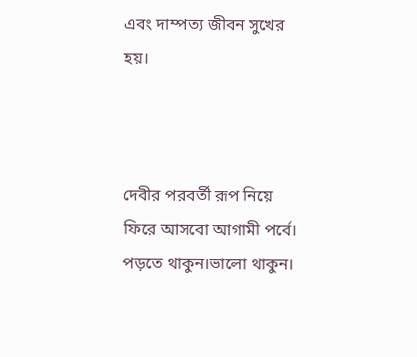এবং দাম্পত্য জীবন সুখের হয়।



দেবীর পরবর্তী রূপ নিয়ে ফিরে আসবো আগামী পর্বে। পড়তে থাকুন।ভালো থাকুন।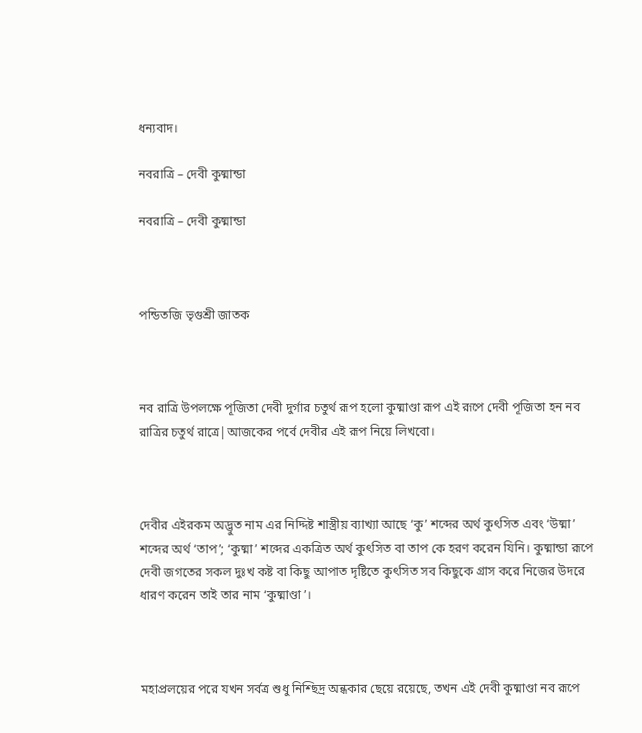ধন্যবাদ।

নবরাত্রি – দেবী কুষ্মান্ডা

নবরাত্রি – দেবী কুষ্মান্ডা



পন্ডিতজি ভৃগুশ্রী জাতক



নব রাত্রি উপলক্ষে পূজিতা দেবী দুর্গার চতুর্থ রূপ হলো কুষ্মাণ্ডা রূপ এই রূপে দেবী পূজিতা হন নব রাত্রির চতুর্থ রাত্রে|আজকের পর্বে দেবীর এই রূপ নিয়ে লিখবো।



দেবীর এইরকম অদ্ভুত নাম এর নিদ্দিষ্ট শাস্ত্রীয় ব্যাখ্যা আছে ‘কু’ শব্দের অর্থ কুৎসিত এবং ‘উষ্মা’ শব্দের অর্থ ‘তাপ’; ‘কুষ্মা’ শব্দের একত্রিত অর্থ কুৎসিত বা তাপ কে হরণ করেন যিনি। কুষ্মান্ডা রূপে দেবী জগতের সকল দুঃখ কষ্ট বা কিছু আপাত দৃষ্টিতে কুৎসিত সব কিছুকে গ্রাস করে নিজের উদরে ধারণ করেন তাই তার নাম ‘কুষ্মাণ্ডা’।



মহাপ্রলয়ের পরে যখন সর্বত্র শুধু নিশ্ছিদ্র অন্ধকার ছেয়ে রয়েছে, তখন এই দেবী কুষ্মাণ্ডা নব রূপে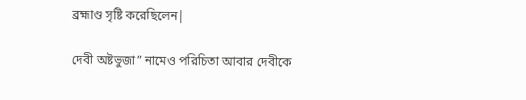ব্রহ্মাণ্ড সৃষ্টি করেছিলেন|

দেবী অষ্টভুজা” নামেও পরিচিতা আবার দেবীকে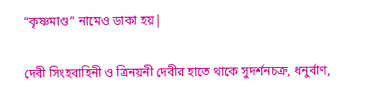“কৃষ্ণমাণ্ড” নামেও ডাকা হয়|

দেবী সিংহবাহিনী ও ত্রিনয়নী দেবীর হাতে থাকে সুদর্শনচক্র, ধনুর্বাণ,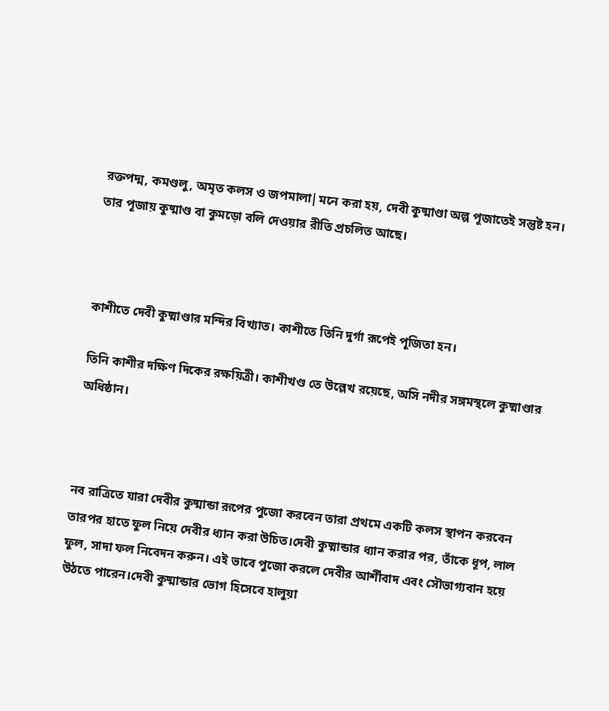রক্তপদ্ম, কমণ্ডলু, অমৃত কলস ও জপমালা|মনে করা হয়, দেবী কুষ্মাণ্ডা অল্প পূজাতেই সন্তুষ্ট হন। তার পূজায় কুষ্মাণ্ড বা কুমড়ো বলি দেওয়ার রীতি প্রচলিত আছে।



কাশীতে দেবী কুষ্মাণ্ডার মন্দির বিখ্যাত। কাশীতে তিনি দুর্গা রূপেই পূজিতা হন।

তিনি কাশীর দক্ষিণ দিকের রক্ষয়িত্রী। কাশীখণ্ড তে উল্লেখ রয়েছে, অসি নদীর সঙ্গমস্থলে কুষ্মাণ্ডার অধিষ্ঠান।



নব রাত্রিতে যারা দেবীর কুষ্মান্ডা রূপের পুজো করবেন তারা প্রথমে একটি কলস স্থাপন করবেন তারপর হাতে ফুল নিয়ে দেবীর ধ্যান করা উচিত।দেবী কুষ্মান্ডার ধ্যান করার পর, তাঁকে ধূপ, লাল ফুল, সাদা ফল নিবেদন করুন। এই ভাবে পুজো করলে দেবীর আর্শীবাদ এবং সৌভাগ্যবান হয়ে উঠতে পারেন।দেবী কুষ্মান্ডার ভোগ হিসেবে হালুয়া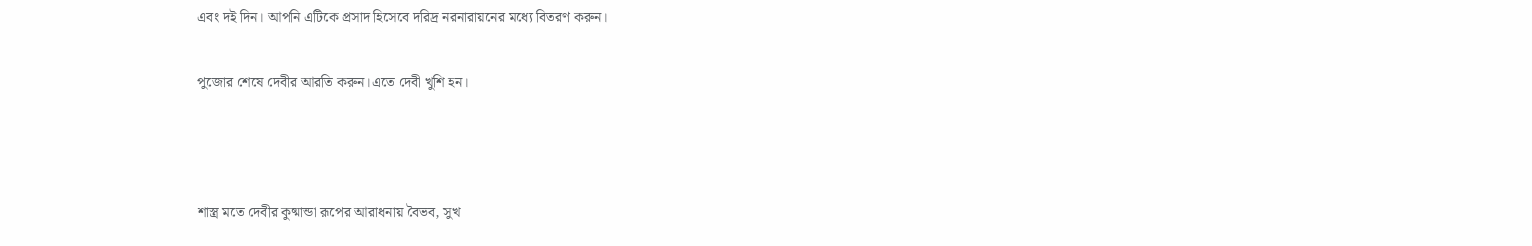এবং দই দিন। আপনি এটিকে প্রসাদ হিসেবে দরিদ্র নরনারায়নের মধ্যে বিতরণ করুন।

পুজোর শেষে দেবীর আরতি করুন।এতে দেবী খুশি হন।



শাস্ত্র মতে দেবীর কুষ্মান্ডা রূপের আরাধনায় বৈভব, সুখ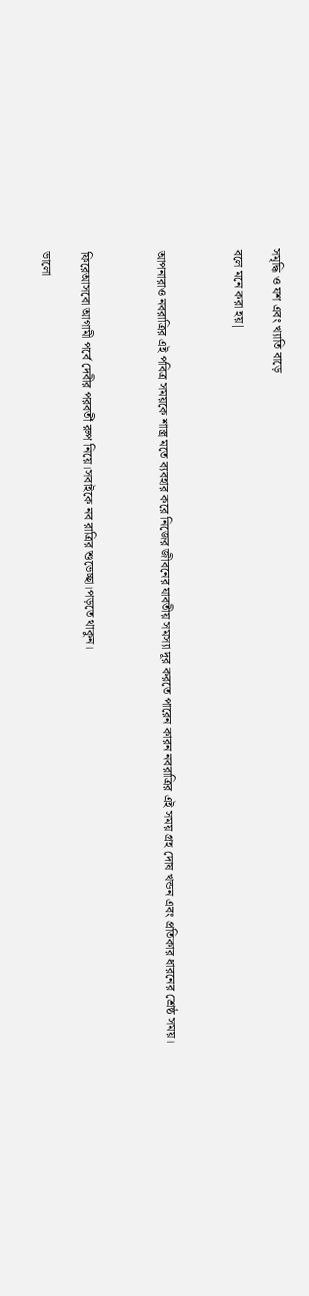সমৃদ্ধি ও যশ এবং খ্যাতি বাড়ে

বলে মনে করা হয়|



আপনারাও নবরাত্রির এই পবিত্র সময়কে শাস্ত্র মতে ব্যবহার করে নিজের জীবনের যাবতীয় সমস্যা দূর করতে পারেন কারন নবরাত্রির এই সময় গ্রহ দোষ খন্ডন এবং প্রতিকার ধারনের শ্রেষ্ঠ সময়।



ফিরেআসবো আগামী পর্বে দেবীর পরবর্তী রুপ নিয়ে।সবাইকে নব রাত্রির শুভেচ্ছা।পড়তে থাকুন।

ভালো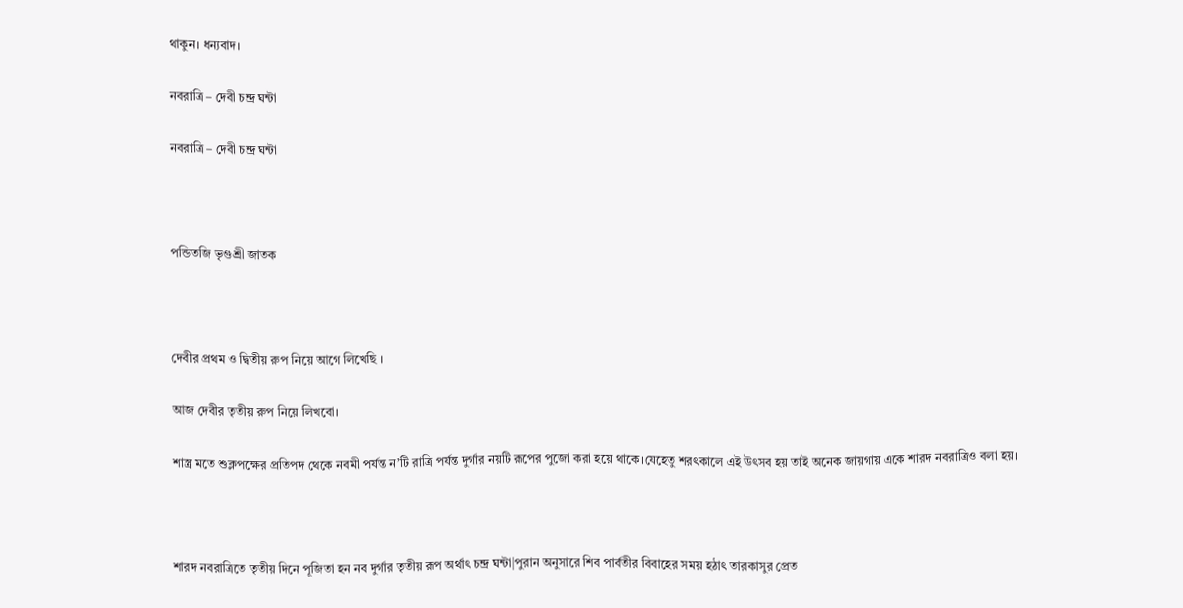থাকুন। ধন্যবাদ।

নবরাত্রি – দেবী চন্দ্র ঘন্টা

নবরাত্রি – দেবী চন্দ্র ঘন্টা



পন্ডিতজি ভৃগুশ্রী জাতক



দেবীর প্রথম ও দ্বিতীয় রুপ নিয়ে আগে লিখেছি ।

আজ দেবীর তৃতীয় রুপ নিয়ে লিখবো।

শাস্ত্র মতে শুক্লপক্ষের প্রতিপদ থেকে নবমী পর্যন্ত ন’টি রাত্রি পর্যন্ত দুর্গার নয়টি রূপের পুজো করা হয়ে থাকে।যেহেতু শরৎকালে এই উত্‍সব হয় তাই অনেক জায়গায় একে শারদ নবরাত্রিও বলা হয়।



শারদ নবরাত্রিতে তৃতীয় দিনে পূজিতা হন নব দুর্গার তৃতীয় রূপ অর্থাৎ চন্দ্র ঘন্টা|পুরান অনুসারে শিব পার্বতীর বিবাহের সময় হঠাৎ তারকাসুর প্রেত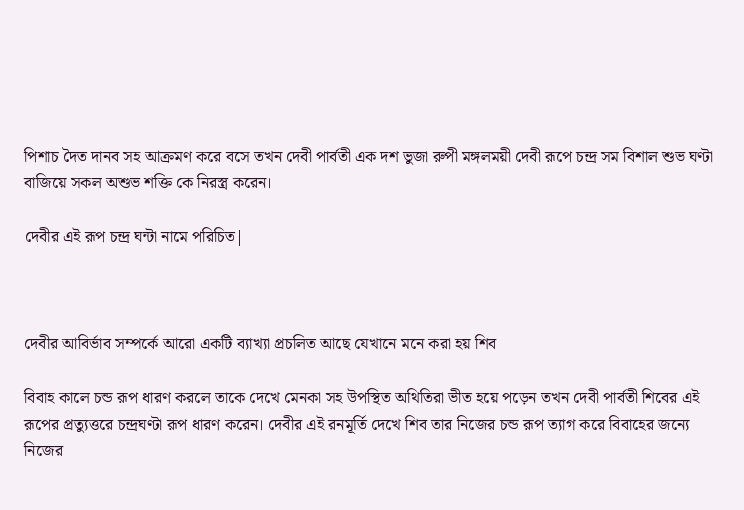পিশাচ দৈত দানব সহ আক্রমণ করে বসে তখন দেবী পার্বতী এক দশ ভুজা রুপী মঙ্গলময়ী দেবী রূপে চন্দ্র সম বিশাল শুভ ঘণ্টা বাজিয়ে সকল অশুভ শক্তি কে নিরস্ত্র করেন।

দেবীর এই রূপ চন্দ্র ঘন্টা নামে পরিচিত|



দেবীর আবির্ভাব সম্পর্কে আরো একটি ব্যাখ্যা প্রচলিত আছে যেখানে মনে করা হয় শিব

বিবাহ কালে চন্ড রূপ ধারণ করলে তাকে দেখে মেনকা সহ উপস্থিত অথিতিরা ভীত হয়ে পড়েন তখন দেবী পার্বতী শিবের এই রূপের প্রত্যুত্তরে চন্দ্রঘণ্টা রূপ ধারণ করেন। দেবীর এই রনমূর্তি দেখে শিব তার নিজের চন্ড রূপ ত্যাগ করে বিবাহের জন্যে নিজের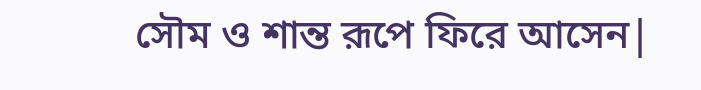সৌম ও শান্ত রূপে ফিরে আসেন|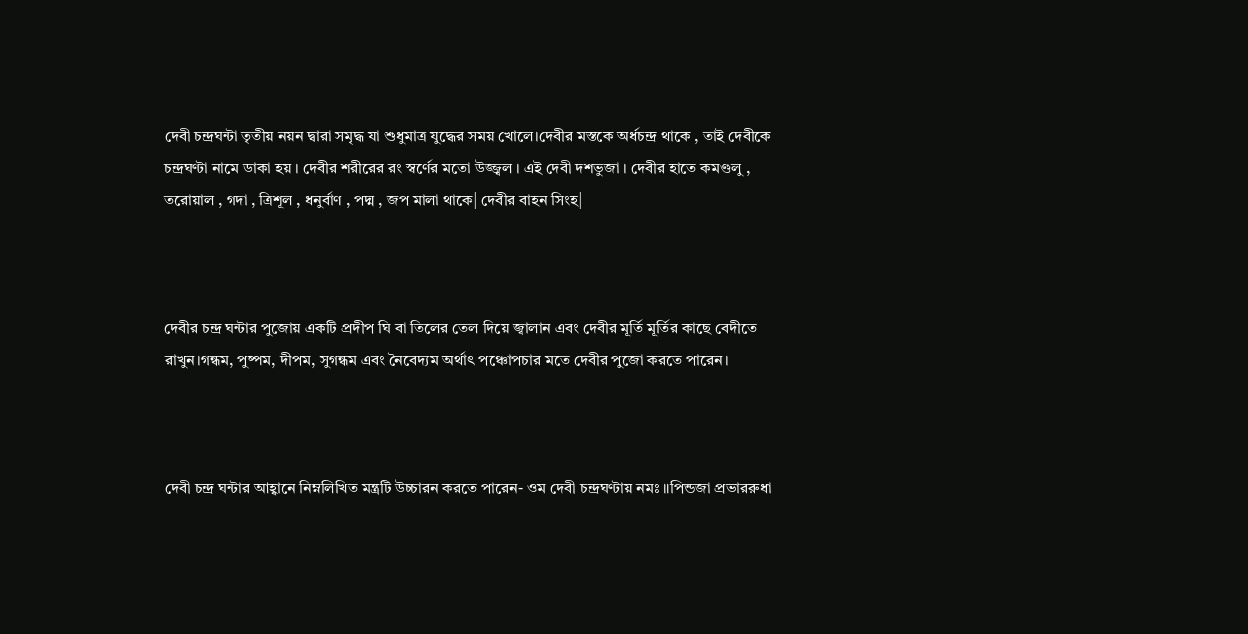দেবী চন্দ্রঘন্টা তৃতীয় নয়ন দ্বারা সমৃদ্ধ যা শুধুমাত্র যুদ্ধের সময় খোলে।দেবীর মস্তকে অর্ধচন্দ্র থাকে , তাই দেবীকে চন্দ্রঘণ্টা নামে ডাকা হয় । দেবীর শরীরের রং স্বর্ণের মতো উজ্জ্বল । এই দেবী দশভুজা । দেবীর হাতে কমণ্ডলু , তরোয়াল , গদা , ত্রিশূল , ধনুর্বাণ , পদ্ম , জপ মালা থাকে| দেবীর বাহন সিংহ|



দেবীর চন্দ্র ঘন্টার পুজোয় একটি প্রদীপ ঘি বা তিলের তেল দিয়ে জ্বালান এবং দেবীর মূর্তি মূর্তির কাছে বেদীতে রাখুন।গন্ধম, পুষ্পম, দীপম, সুগন্ধম এবং নৈবেদ্যম অর্থাৎ পঞ্চোপচার মতে দেবীর পুজো করতে পারেন।



দেবী চন্দ্র ঘন্টার আহ্বানে নিম্নলিখিত মন্ত্রটি উচ্চারন করতে পারেন- ওম দেবী চন্দ্রঘণ্টায় নমঃ ॥পিন্ডজা প্রভাররুধা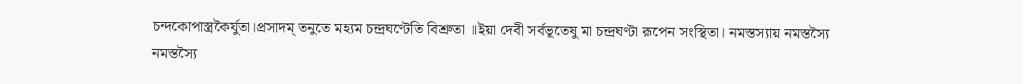চন্দকোপাস্ত্রকৈর্যুতা।প্রসাদম্ তনুতে মহ্যম চন্দ্রঘণ্টেতি বিশ্রুতা ॥ইয়া দেবী সর্বভূতেষু মা চন্দ্রঘণ্টা রূপেন সংস্থিতা। নমস্তস্যায় নমস্তস্যৈ নমস্তস্যৈ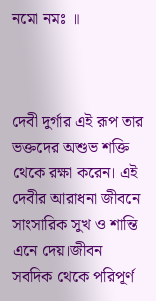নমো নমঃ ॥



দেবী দুর্গার এই রূপ তার ভক্তদের অশুভ শক্তি থেকে রক্ষা করেন। এই দেবীর আরাধনা জীবনে সাংসারিক সুখ ও শান্তি এনে দেয়।জীবন সবদিক থেকে পরিপূর্ণ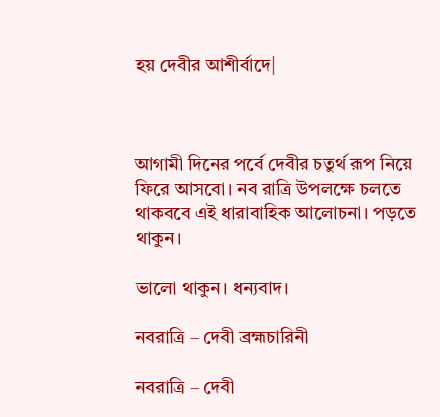হয় দেবীর আশীর্বাদে|



আগামী দিনের পর্বে দেবীর চতুর্থ রূপ নিয়ে ফিরে আসবো। নব রাত্রি উপলক্ষে চলতে থাকববে এই ধারাবাহিক আলোচনা। পড়তে থাকুন।

ভালো থাকুন। ধন্যবাদ।

নবরাত্রি – দেবী ব্রহ্মচারিনী

নবরাত্রি – দেবী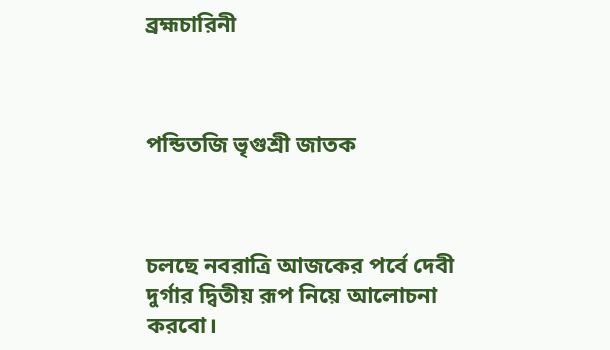ব্রহ্মচারিনী



পন্ডিতজি ভৃগুশ্রী জাতক



চলছে নবরাত্রি আজকের পর্বে দেবী দুর্গার দ্বিতীয় রূপ নিয়ে আলোচনা করবো।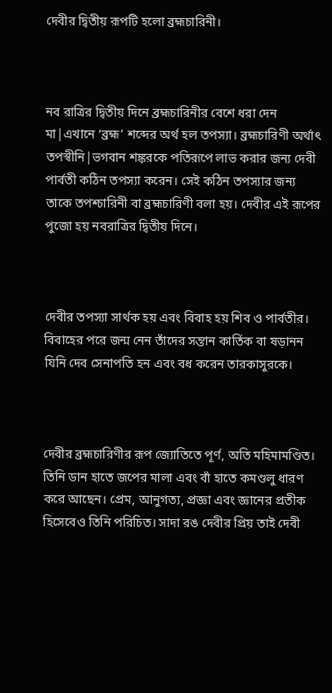দেবীর দ্বিতীয় রূপটি হলো ব্রহ্মচারিনী।



নব রাত্রির দ্বিতীয় দিনে ব্রহ্মচারিনীর বেশে ধরা দেন মা|এখানে ‘ব্রহ্ম’ শব্দের অর্থ হল তপস্যা। ব্রহ্মচারিণী অর্থাৎ তপস্বীনি|ভগবান শঙ্করকে পতিরূপে লাভ করার জন্য দেবী পার্বতী কঠিন তপস্যা করেন। সেই কঠিন তপস্যার জন্য তাকে তপশ্চারিনী বা ব্রহ্মচারিণী বলা হয়। দেবীর এই রূপের পুজো হয় নবরাত্রির দ্বিতীয় দিনে।



দেবীর তপস্যা সার্থক হয় এবং বিবাহ হয় শিব ও পার্বতীর। বিবাহের পরে জন্ম নেন তাঁদের সন্তান কার্তিক বা ষড়ানন যিনি দেব সেনাপতি হন এবং বধ করেন তারকাসুরকে।



দেবীর ব্রহ্মচারিণীর রূপ জ্যোতিতে পূর্ণ, অতি মহিমামণ্ডিত। তিনি ডান হাতে জপের মালা এবং বাঁ হাতে কমণ্ডলু ধারণ করে আছেন। প্রেম, আনুগত্য, প্রজ্ঞা এবং জ্ঞানের প্রতীক হিসেবেও তিনি পরিচিত। সাদা রঙ দেবীর প্রিয় তাই দেবী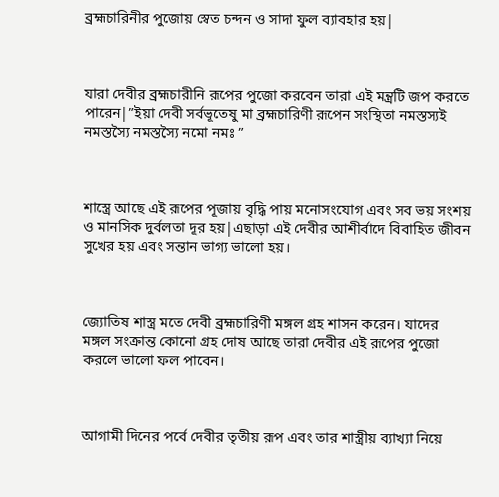ব্রহ্মচারিনীর পুজোয় স্বেত চন্দন ও সাদা ফুল ব্যাবহার হয়|



যারা দেবীর ব্রহ্মচারীনি রূপের পুজো করবেন তারা এই মন্ত্রটি জপ করতে পারেন|”ইয়া দেবী সর্বভূতেষু মা ব্রহ্মচারিণী রূপেন সংস্থিতা নমস্তস্যই নমস্তস্যৈ নমস্তস্যৈ নমো নমঃ ”



শাস্ত্রে আছে এই রূপের পূজায় বৃদ্ধি পায় মনোসংযোগ এবং সব ভয় সংশয় ও মানসিক দুর্বলতা দূর হয়|এছাড়া এই দেবীর আশীর্বাদে বিবাহিত জীবন সুখের হয় এবং সন্তান ভাগ্য ভালো হয়।



জ্যোতিষ শাস্ত্র মতে দেবী ব্রহ্মচারিণী মঙ্গল গ্রহ শাসন করেন। যাদের মঙ্গল সংক্রান্ত কোনো গ্রহ দোষ আছে তারা দেবীর এই রূপের পুজো করলে ভালো ফল পাবেন।



আগামী দিনের পর্বে দেবীর তৃতীয় রূপ এবং তার শাস্ত্রীয় ব্যাখ্যা নিয়ে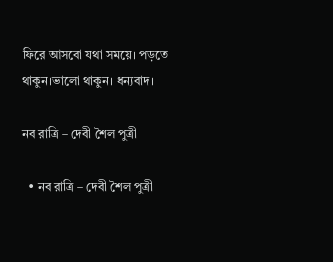ফিরে আসবো যথা সময়ে। পড়তে থাকুন।ভালো থাকুন। ধন্যবাদ।

নব রাত্রি – দেবী শৈল পুত্রী

  • নব রাত্রি – দেবী শৈল পুত্রী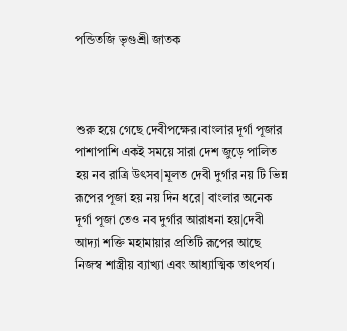পন্ডিতজি ভৃগুশ্রী জাতক



শুরু হয়ে গেছে দেবীপক্ষের।বাংলার দূর্গা পূজার পাশাপাশি একই সময়ে সারা দেশ জুড়ে পালিত হয় নব রাত্রি উৎসব|মূলত দেবী দুর্গার নয় টি ভিন্ন রূপের পূজা হয় নয় দিন ধরে| বাংলার অনেক দূর্গা পূজা তেও নব দুর্গার আরাধনা হয়|দেবী আদ্যা শক্তি মহামায়ার প্রতিটি রূপের আছে নিজস্ব শাস্ত্রীয় ব্যাখ্যা এবং আধ্যাত্মিক তাৎপর্য।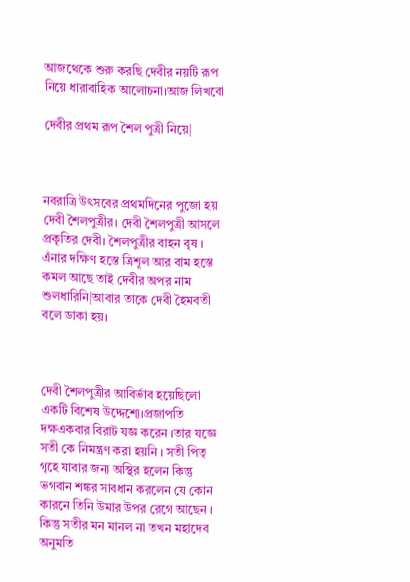আজথেকে শুরু করছি দেবীর নয়টি রূপ নিয়ে ধারাবাহিক আলোচনা।আজ লিখবো

দেবীর প্রথম রূপ শৈল পুত্রী নিয়ে|



নবরাত্রি উৎসবের প্রথমদিনের পুজো হয় দেবী শৈলপুত্রীর। দেবী শৈলপুত্রী আসলে প্রকৃতির দেবী। শৈলপুত্রীর বাহন বৃষ । এঁনার দক্ষিণ হস্তে ত্রিশূল আর বাম হস্তে কমল আছে তাই দেবীর অপর নাম শুলধারিনি|আবার তাকে দেবী হৈমবতী বলে ডাকা হয়।



দেবী শৈলপুত্রীর আবির্ভাব হয়েছিলো একটি বিশেষ উদ্দেশ্যে।প্রজাপতি দক্ষএকবার বিরাট যজ্ঞ করেন ।তার যজ্ঞে সতী কে নিমন্ত্রণ করা হয়নি । সতী পিতৃ গৃহে যাবার জন্য অস্থির হলেন কিন্তু ভগবান শঙ্কর সাবধান করলেন যে কোন কারনে তিনি উমার উপর রেগে আছেন । কিন্তু সতীর মন মানল না তখন মহাদেব অনুমতি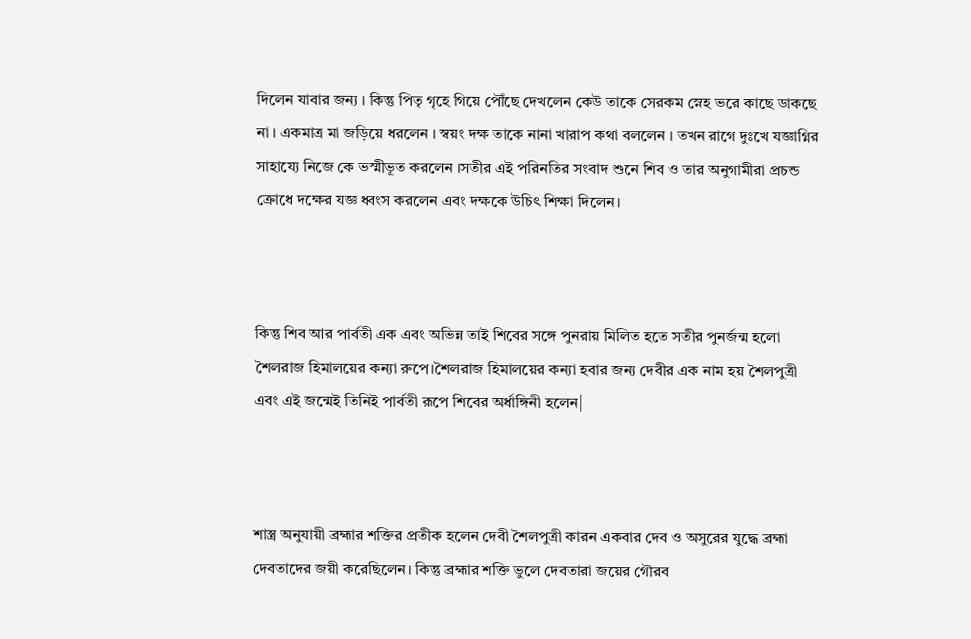দিলেন যাবার জন্য । কিন্তু পিতৃ গৃহে গিয়ে পৌঁছে দেখলেন কেউ তাকে সেরকম স্নেহ ভরে কাছে ডাকছে না । একমাত্র মা জড়িয়ে ধরলেন । স্বয়ং দক্ষ তাকে নানা খারাপ কথা বললেন । তখন রাগে দুঃখে যজ্ঞাগ্নির সাহায্যে নিজে কে ভস্মীভূত করলেন ।সতীর এই পরিনতির সংবাদ শুনে শিব ও তার অনুগামীরা প্রচন্ড ক্রোধে দক্ষের যজ্ঞ ধ্বংস করলেন এবং দক্ষকে উচিৎ শিক্ষা দিলেন।



কিন্তু শিব আর পার্বতী এক এবং অভিন্ন তাই শিবের সঙ্গে পুনরায় মিলিত হতে সতীর পুনর্জন্ম হলো শৈলরাজ হিমালয়ের কন্যা রুপে।শৈলরাজ হিমালয়ের কন্যা হবার জন্য দেবীর এক নাম হয় শৈলপুত্রী এবং এই জন্মেই তিনিই পার্বতী রূপে শিবের অর্ধাঙ্গিনী হলেন|



শাস্ত্র অনুযায়ী ব্রহ্মার শক্তির প্রতীক হলেন দেবী শৈলপুত্রী কারন একবার দেব ও অসুরের যুদ্ধে ব্রহ্মা দেবতাদের জয়ী করেছিলেন। কিন্তু ব্রহ্মার শক্তি ভুলে দেবতারা জয়ের গৌরব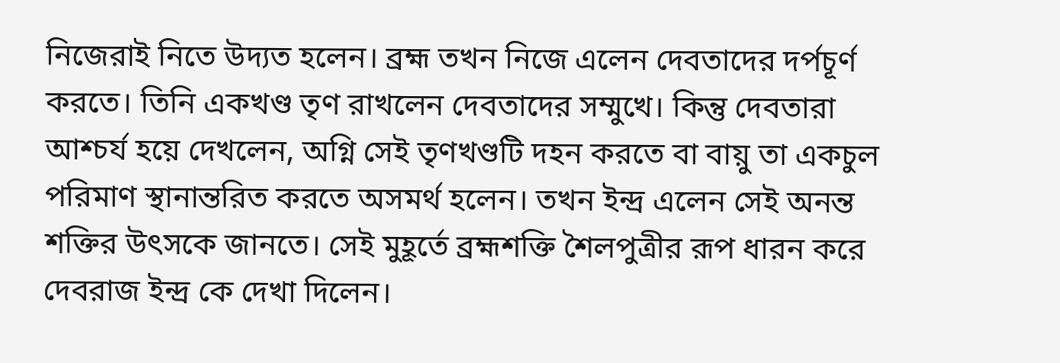নিজেরাই নিতে উদ্যত হলেন। ব্রহ্ম তখন নিজে এলেন দেবতাদের দর্পচূর্ণ করতে। তিনি একখণ্ড তৃণ রাখলেন দেবতাদের সম্মুখে। কিন্তু দেবতারা আশ্চর্য হয়ে দেখলেন, অগ্নি সেই তৃণখণ্ডটি দহন করতে বা বায়ু তা একচুল পরিমাণ স্থানান্তরিত করতে অসমর্থ হলেন। তখন ইন্দ্র এলেন সেই অনন্ত শক্তির উৎসকে জানতে। সেই মুহূর্তে ব্রহ্মশক্তি শৈলপুত্রীর রূপ ধারন করে দেবরাজ ইন্দ্র কে দেখা দিলেন।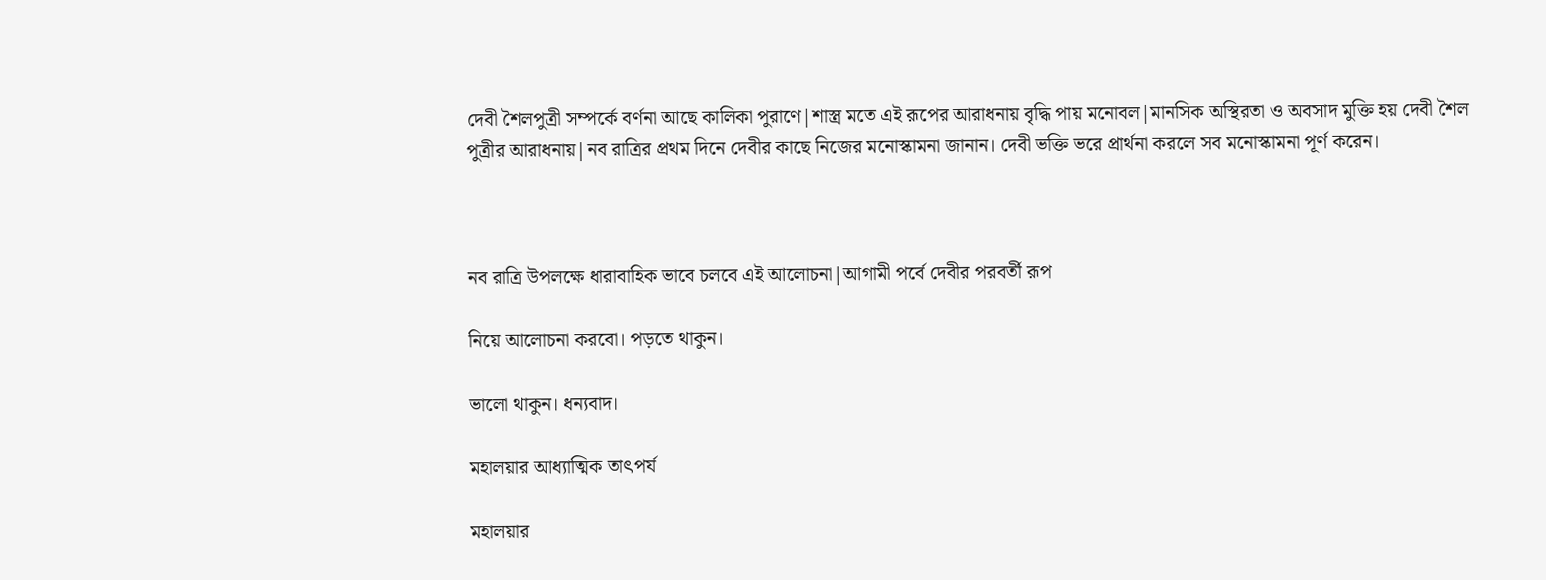দেবী শৈলপুত্রী সম্পর্কে বর্ণনা আছে কালিকা পুরাণে|শাস্ত্র মতে এই রূপের আরাধনায় বৃদ্ধি পায় মনোবল|মানসিক অস্থিরতা ও অবসাদ মুক্তি হয় দেবী শৈল পুত্রীর আরাধনায়|নব রাত্রির প্রথম দিনে দেবীর কাছে নিজের মনোস্কামনা জানান। দেবী ভক্তি ভরে প্রার্থনা করলে সব মনোস্কামনা পূর্ণ করেন।



নব রাত্রি উপলক্ষে ধারাবাহিক ভাবে চলবে এই আলোচনা|আগামী পর্বে দেবীর পরবর্তী রূপ

নিয়ে আলোচনা করবো। পড়তে থাকুন।

ভালো থাকুন। ধন্যবাদ।

মহালয়ার আধ্যাত্মিক তাৎপর্য

মহালয়ার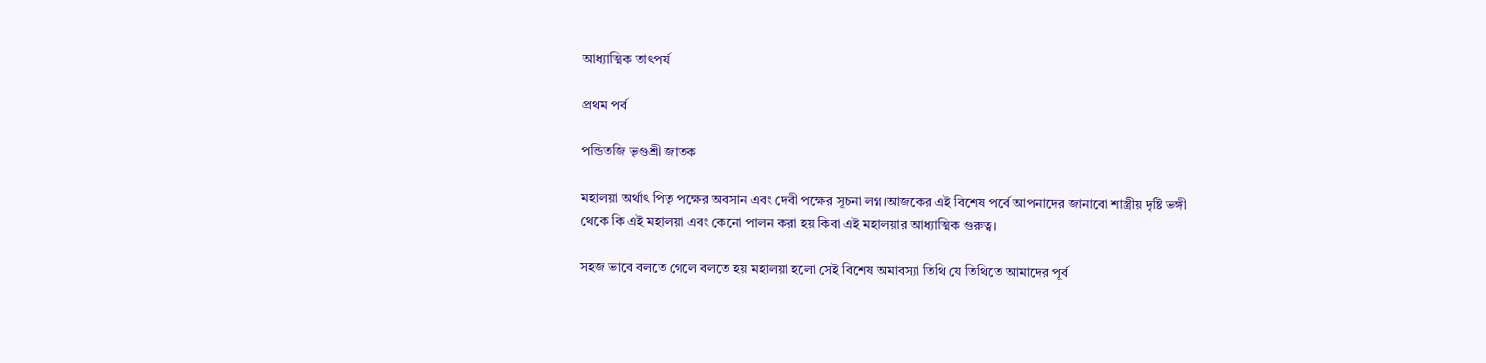আধ্যাত্মিক তাৎপর্য

প্রথম পর্ব

পন্ডিতজি ভৃগুশ্রী জাতক

মহালয়া অর্থাৎ পিতৃ পক্ষের অবসান এবং দেবী পক্ষের সূচনা লগ্ন।আজকের এই বিশেষ পর্বে আপনাদের জানাবো শাস্ত্রীয় দৃষ্টি ভঙ্গী থেকে কি এই মহালয়া এবং কেনো পালন করা হয় কিবা এই মহালয়ার আধ্যাত্মিক গুরুত্ব।

সহজ ভাবে বলতে গেলে বলতে হয় মহালয়া হলো সেই বিশেষ অমাবস্যা তিথি যে তিথিতে আমাদের পূর্ব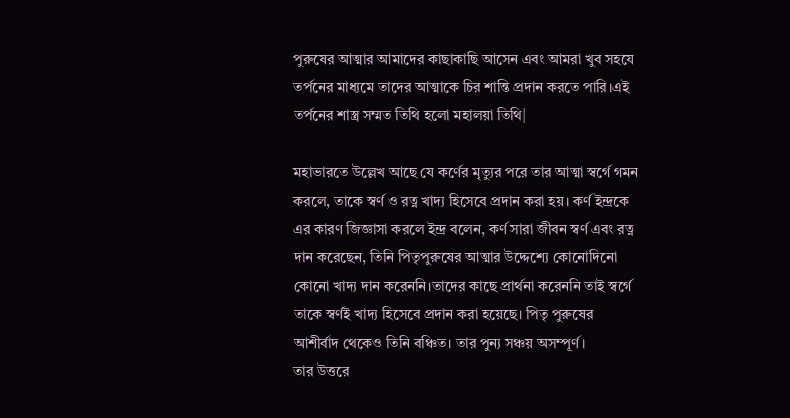পুরুষের আত্মার আমাদের কাছাকাছি আসেন এবং আমরা খুব সহযে তর্পনের মাধ্যমে তাদের আত্মাকে চির শান্তি প্রদান করতে পারি।এই তর্পনের শাস্ত্র সম্মত তিথি হলো মহালয়া তিথি|

মহাভারতে উল্লেখ আছে যে কর্ণের মৃত্যুর পরে তার আত্মা স্বর্গে গমন করলে, তাকে স্বর্ণ ও রত্ন খাদ্য হিসেবে প্রদান করা হয়। কর্ণ ইন্দ্রকে এর কারণ জিজ্ঞাসা করলে ইন্দ্র বলেন, কর্ণ সারা জীবন স্বর্ণ এবং রত্ন দান করেছেন, তিনি পিতৃপুরুষের আত্মার উদ্দেশ্যে কোনোদিনো কোনো খাদ্য দান করেননি।তাদের কাছে প্রার্থনা করেননি তাই স্বর্গে তাকে স্বর্ণই খাদ্য হিসেবে প্রদান করা হয়েছে। পিতৃ পুরুষের আশীর্বাদ থেকেও তিনি বঞ্চিত। তার পুন্য সঞ্চয় অসম্পূর্ণ।
তার উত্তরে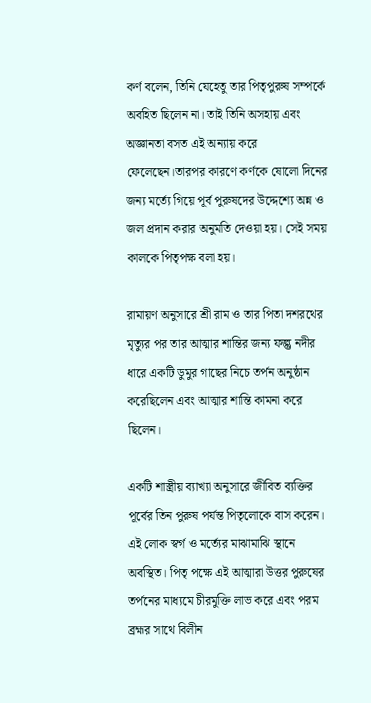কর্ণ বলেন, তিনি যেহেতু তার পিতৃপুরুষ সম্পর্কে অবহিত ছিলেন না। তাই তিনি অসহায় এবং অজ্ঞানতা বসত এই অন্যায় করে ফেলেছেন।তারপর কারণে কর্ণকে ষোলো দিনের জন্য মর্ত্যে গিয়ে পূর্ব পুরুষদের উদ্দেশ্যে অন্ন ও জল প্রদান করার অনুমতি দেওয়া হয়। সেই সময়
কালকে পিতৃপক্ষ বলা হয়।

রামায়ণ অনুসারে শ্রী রাম ও তার পিতা দশরথের মৃত্যুর পর তার আত্মার শান্তির জন্য ফল্গু নদীর ধারে একটি ডুমুর গাছের নিচে তর্পন অনুষ্ঠান করেছিলেন এবং আত্মার শান্তি কামনা করে ছিলেন।

একটি শাস্ত্রীয় ব্যাখ্যা অনুসারে জীবিত ব্যক্তির পূর্বের তিন পুরুষ পর্যন্ত পিতৃলোকে বাস করেন। এই লোক স্বর্গ ও মর্ত্যের মাঝামাঝি স্থানে অবস্থিত। পিতৃ পক্ষে এই আত্মারা উত্তর পুরুষের তর্পনের মাধ্যমে চীরমুক্তি লাভ করে এবং পরম ব্রহ্মর সাথে বিলীন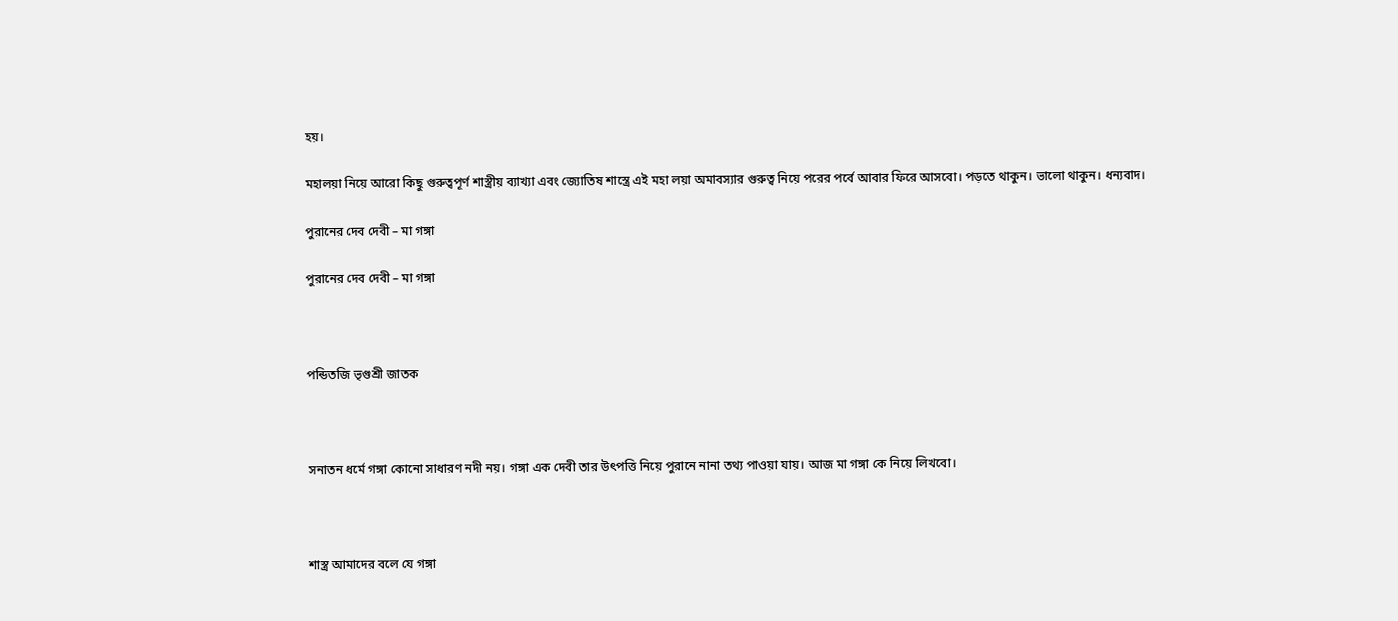হয়।

মহালয়া নিয়ে আরো কিছু গুরুত্বপূর্ণ শাস্ত্রীয় ব্যাখ্যা এবং জ্যোতিষ শাস্ত্রে এই মহা লয়া অমাবস্যার গুরুত্ব নিয়ে পরের পর্বে আবার ফিরে আসবো। পড়তে থাকুন। ভালো থাকুন। ধন্যবাদ।

পুরানের দেব দেবী – মা গঙ্গা

পুরানের দেব দেবী – মা গঙ্গা



পন্ডিতজি ভৃগুশ্রী জাতক



সনাতন ধর্মে গঙ্গা কোনো সাধারণ নদী নয়। গঙ্গা এক দেবী তার উৎপত্তি নিয়ে পুরানে নানা তথ্য পাওয়া যায়। আজ মা গঙ্গা কে নিয়ে লিখবো।



শাস্ত্র আমাদের বলে যে গঙ্গা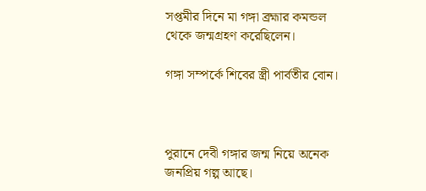সপ্তমীর দিনে মা গঙ্গা ব্রহ্মার কমন্ডল থেকে জন্মগ্রহণ করেছিলেন।

গঙ্গা সম্পর্কে শিবের স্ত্রী পার্বতীর বোন।



পুরানে দেবী গঙ্গার জন্ম নিয়ে অনেক জনপ্রিয় গল্প আছে।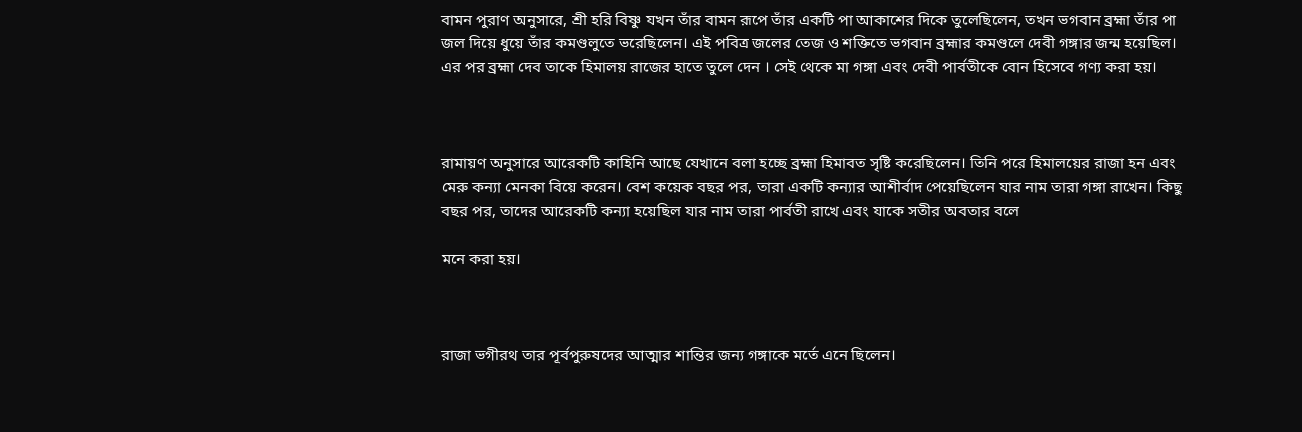বামন পুরাণ অনুসারে, শ্রী হরি বিষ্ণু যখন তাঁর বামন রূপে তাঁর একটি পা আকাশের দিকে তুলেছিলেন, তখন ভগবান ব্রহ্মা তাঁর পা জল দিয়ে ধুয়ে তাঁর কমণ্ডলুতে ভরেছিলেন। এই পবিত্র জলের তেজ ও শক্তিতে ভগবান ব্রহ্মার কমণ্ডলে দেবী গঙ্গার জন্ম হয়েছিল। এর পর ব্রহ্মা দেব তাকে হিমালয় রাজের হাতে তুলে দেন । সেই থেকে মা গঙ্গা এবং দেবী পার্বতীকে বোন হিসেবে গণ্য করা হয়।



রামায়ণ অনুসারে আরেকটি কাহিনি আছে যেখানে বলা হচ্ছে ব্রহ্মা হিমাবত সৃষ্টি করেছিলেন। তিনি পরে হিমালয়ের রাজা হন এবং মেরু কন্যা মেনকা বিয়ে করেন। বেশ কয়েক বছর পর, তারা একটি কন্যার আশীর্বাদ পেয়েছিলেন যার নাম তারা গঙ্গা রাখেন। কিছু বছর পর, তাদের আরেকটি কন্যা হয়েছিল যার নাম তারা পার্বতী রাখে এবং যাকে সতীর অবতার বলে

মনে করা হয়।



রাজা ভগীরথ তার পূর্বপুরুষদের আত্মার শান্তির জন্য গঙ্গাকে মর্তে এনে ছিলেন।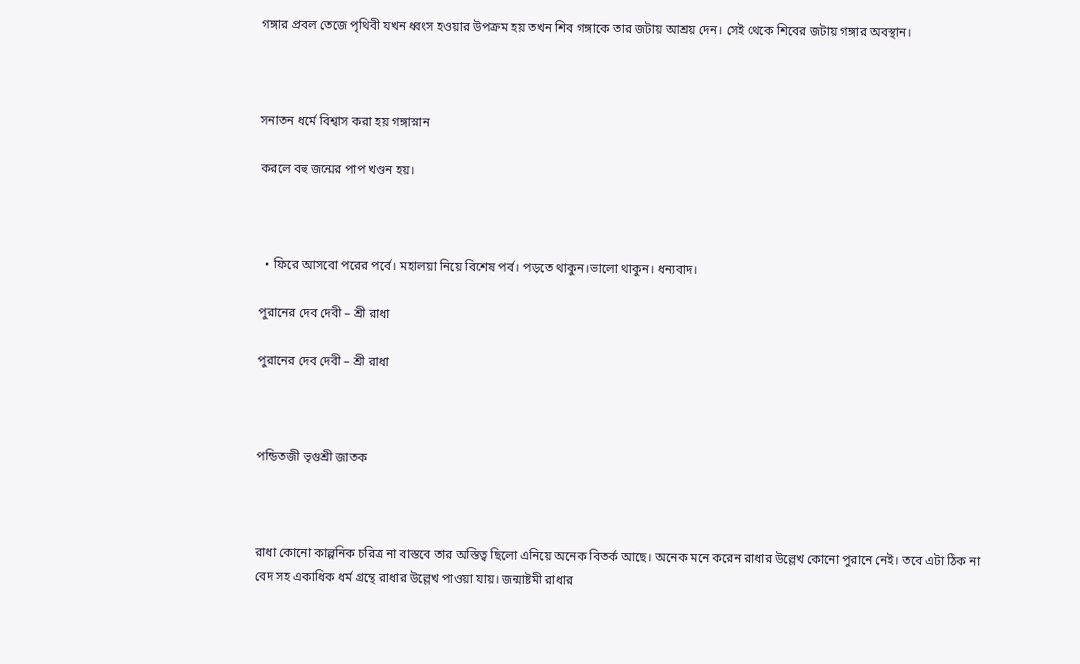গঙ্গার প্রবল তেজে পৃথিবী যখন ধ্বংস হওয়ার উপক্রম হয় তখন শিব গঙ্গাকে তার জটায় আশ্রয় দেন। সেই থেকে শিবের জটায় গঙ্গার অবস্থান।



সনাতন ধর্মে বিশ্বাস করা হয় গঙ্গাস্নান

করলে বহু জন্মের পাপ খণ্ডন হয়।



  • ফিরে আসবো পরের পর্বে। মহালয়া নিয়ে বিশেষ পর্ব। পড়তে থাকুন।ভালো থাকুন। ধন্যবাদ।

পুরানের দেব দেবী – শ্রী রাধা

পুরানের দেব দেবী – শ্রী রাধা



পন্ডিতজী ভৃগুশ্রী জাতক



রাধা কোনো কাল্পনিক চরিত্র না বাস্তবে তার অস্তিত্ব ছিলো এনিয়ে অনেক বিতর্ক আছে। অনেক মনে করেন রাধার উল্লেখ কোনো পুরানে নেই। তবে এটা ঠিক না বেদ সহ একাধিক ধর্ম গ্রন্থে রাধার উল্লেখ পাওয়া যায়। জন্মাষ্টমী রাধার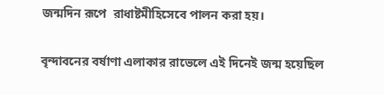জন্মদিন রূপে  রাধাষ্টমীহিসেবে পালন করা হয়।

বৃন্দাবনের বর্ষাণা এলাকার রাভেলে এই দিনেই জন্ম হয়েছিল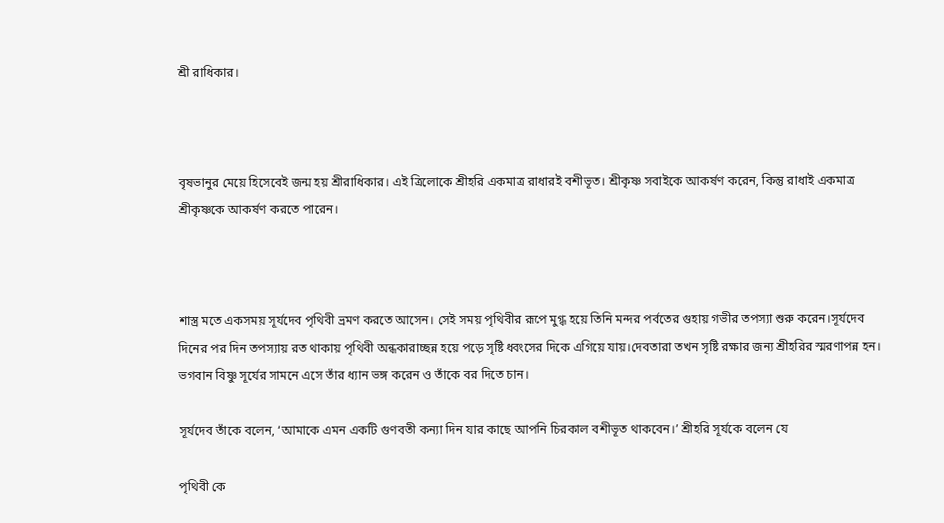শ্রী রাধিকার।



বৃষভানুর মেয়ে হিসেবেই জন্ম হয় শ্রীরাধিকার। এই ত্রিলোকে শ্রীহরি একমাত্র রাধারই বশীভূত। শ্রীকৃষ্ণ সবাইকে আকর্ষণ করেন, কিন্তু রাধাই একমাত্র শ্রীকৃষ্ণকে আকর্ষণ করতে পারেন।



শাস্ত্র মতে একসময় সূর্যদেব পৃথিবী ভ্রমণ করতে আসেন। সেই সময় পৃথিবীর রূপে মুগ্ধ হয়ে তিনি মন্দর পর্বতের গুহায় গভীর তপস্যা শুরু করেন।সূর্যদেব দিনের পর দিন তপস্যায় রত থাকায় পৃথিবী অন্ধকারাচ্ছন্ন হয়ে পড়ে সৃষ্টি ধ্বংসের দিকে এগিয়ে যায়।দেবতারা তখন সৃষ্টি রক্ষার জন্য শ্রীহরির স্মরণাপন্ন হন। ভগবান বিষ্ণু সূর্যের সামনে এসে তাঁর ধ্যান ভঙ্গ করেন ও তাঁকে বর দিতে চান।

সূর্যদেব তাঁকে বলেন, ‘আমাকে এমন একটি গুণবতী কন্যা দিন যার কাছে আপনি চিরকাল বশীভূত থাকবেন।’ শ্রীহরি সূর্যকে বলেন যে

পৃথিবী কে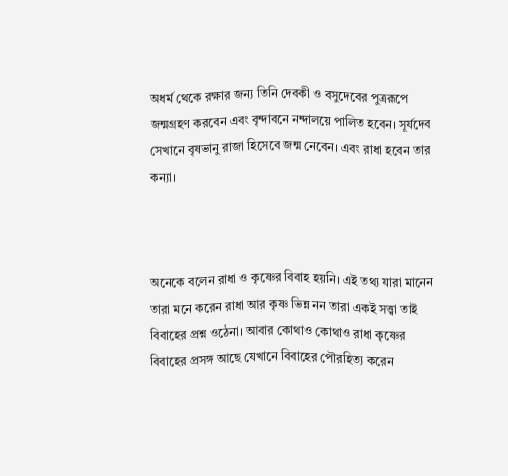অধর্ম থেকে রক্ষার জন্য তিনি দেবকী ও বসুদেবের পুত্ররূপে জন্মগ্রহণ করবেন এবং বৃন্দাবনে নন্দালয়ে পালিত হবেন। সূর্যদেব সেখানে বৃষভানু রাজা হিসেবে জন্ম নেবেন। এবং রাধা হবেন তার কন্যা।



অনেকে বলেন রাধা ও কৃষ্ণের বিবাহ হয়নি। এই তথ্য যারা মানেন তারা মনে করেন রাধা আর কৃষ্ণ ভিন্ন নন তারা একই সত্ত্বা তাই বিবাহের প্রশ্ন ওঠেনা। আবার কোথাও কোথাও রাধা কৃষ্ণের বিবাহের প্রসঙ্গ আছে যেখানে বিবাহের পৌরহিত্য করেন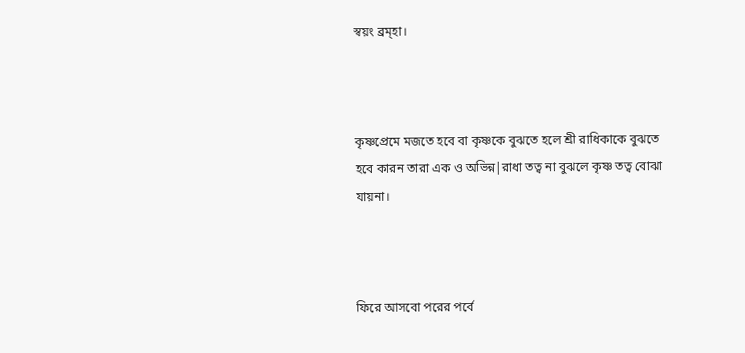স্বয়ং ব্রম্হা।



কৃষ্ণপ্রেমে মজতে হবে বা কৃষ্ণকে বুঝতে হলে শ্রী রাধিকাকে বুঝতে হবে কারন তারা এক ও অভিন্ন|রাধা তত্ব না বুঝলে কৃষ্ণ তত্ব বোঝা যায়না।



ফিরে আসবো পরের পর্বে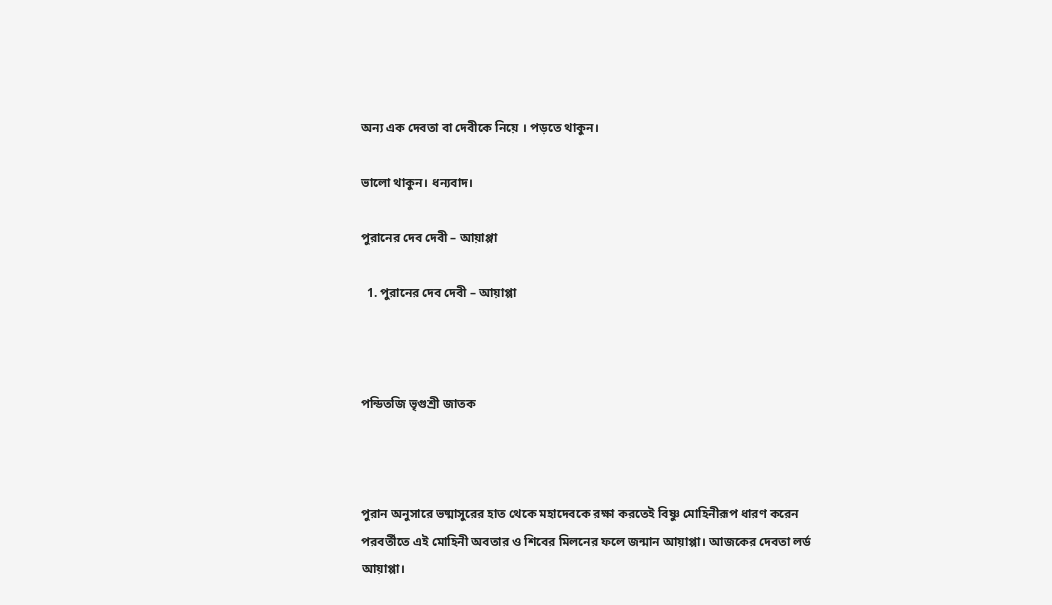অন্য এক দেবতা বা দেবীকে নিয়ে । পড়তে থাকুন।

ভালো থাকুন। ধন্যবাদ।

পুরানের দেব দেবী – আয়াপ্পা

  1. পুরানের দেব দেবী – আয়াপ্পা



পন্ডিতজি ভৃগুশ্রী জাতক



পুরান অনুসারে ভষ্মাসুরের হাত থেকে মহাদেবকে রক্ষা করতেই বিষ্ণু মোহিনীরূপ ধারণ করেন পরবর্তীতে এই মোহিনী অবতার ও শিবের মিলনের ফলে জন্মান আয়াপ্পা। আজকের দেবতা লর্ড আয়াপ্পা।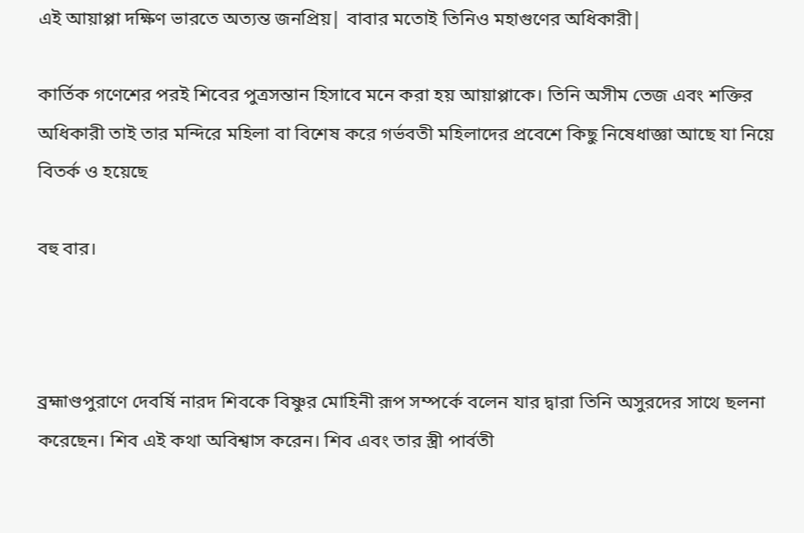এই আয়াপ্পা দক্ষিণ ভারতে অত্যন্ত জনপ্রিয়| বাবার মতোই তিনিও মহাগুণের অধিকারী|

কার্তিক গণেশের পরই শিবের পুত্রসন্তান হিসাবে মনে করা হয় আয়াপ্পাকে। তিনি অসীম তেজ এবং শক্তির অধিকারী তাই তার মন্দিরে মহিলা বা বিশেষ করে গর্ভবতী মহিলাদের প্রবেশে কিছু নিষেধাজ্ঞা আছে যা নিয়ে বিতর্ক ও হয়েছে

বহু বার।



ব্রহ্মাণ্ডপুরাণে দেবর্ষি নারদ শিবকে বিষ্ণুর মোহিনী রূপ সম্পর্কে বলেন যার দ্বারা তিনি অসুরদের সাথে ছলনা করেছেন। শিব এই কথা অবিশ্বাস করেন। শিব এবং তার স্ত্রী পার্বতী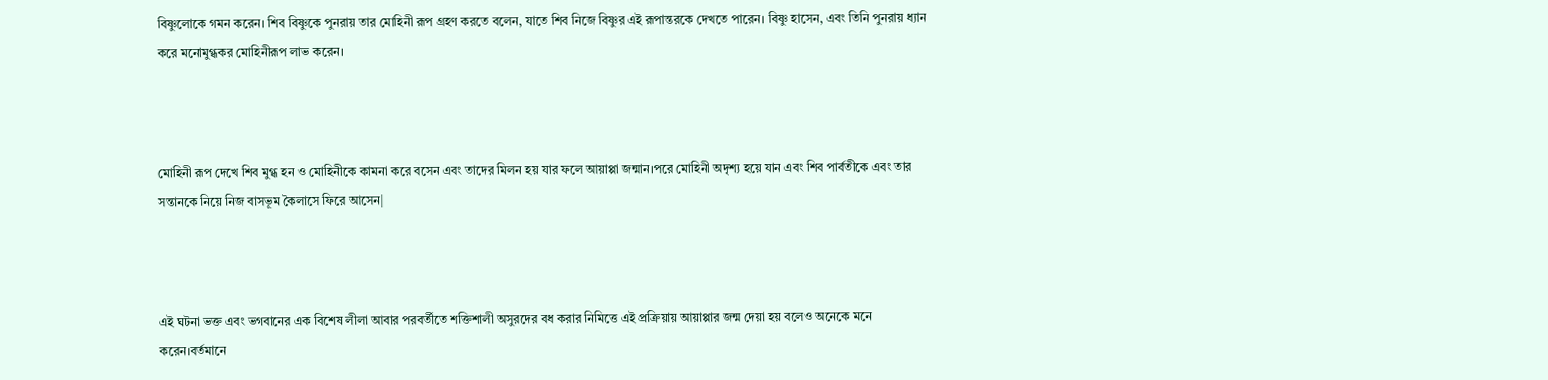বিষ্ণুলোকে গমন করেন। শিব বিষ্ণুকে পুনরায় তার মোহিনী রূপ গ্রহণ করতে বলেন, যাতে শিব নিজে বিষ্ণুর এই রূপান্তরকে দেখতে পারেন। বিষ্ণু হাসেন, এবং তিনি পুনরায় ধ্যান করে মনোমুগ্ধকর মোহিনীরূপ লাভ করেন।



মোহিনী রূপ দেখে শিব মুগ্ধ হন ও মোহিনীকে কামনা করে বসেন এবং তাদের মিলন হয় যার ফলে আয়াপ্পা জন্মান।পরে মোহিনী অদৃশ্য হয়ে যান এবং শিব পার্বতীকে এবং তার সন্তানকে নিয়ে নিজ বাসভূম কৈলাসে ফিরে আসেন|



এই ঘটনা ভক্ত এবং ভগবানের এক বিশেষ লীলা আবার পরবর্তীতে শক্তিশালী অসুরদের বধ করার নিমিত্তে এই প্রক্রিয়ায় আয়াপ্পার জন্ম দেয়া হয় বলেও অনেকে মনে করেন।বর্তমানে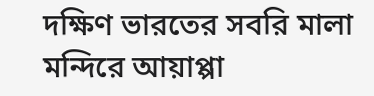দক্ষিণ ভারতের সবরি মালা মন্দিরে আয়াপ্পা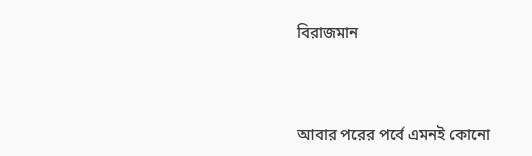বিরাজমান



আবার পরের পর্বে এমনই কোনো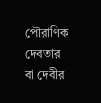পৌরাণিক দেবতার বা দেবীর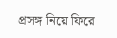প্রসঙ্গ নিয়ে ফিরে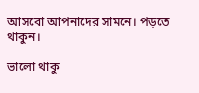আসবো আপনাদের সামনে। পড়তে থাকুন।

ভালো থাকু